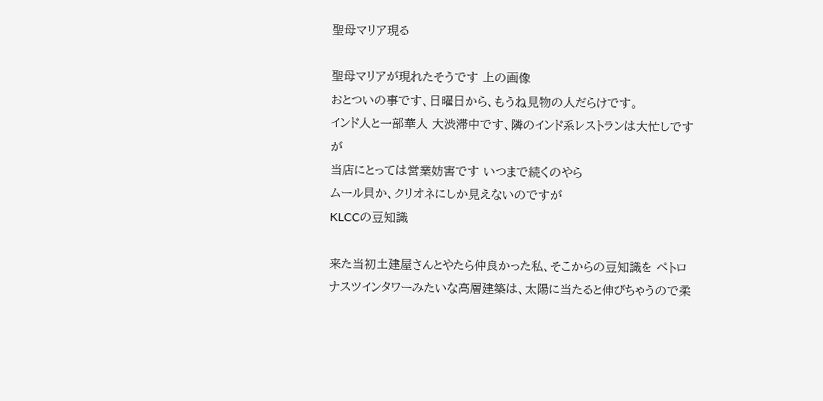聖母マリア現る

聖母マリアが現れたそうです 上の画像
おとついの事です、日曜日から、もうね見物の人だらけです。
インド人と一部華人 大渋滞中です、隣のインド系レストランは大忙しですが
当店にとっては営業妨害です いつまで続くのやら
ムール貝か、クリオネにしか見えないのですが
KLCCの豆知識

来た当初土建屋さんとやたら仲良かった私、そこからの豆知識を ペトロナスツインタワーみたいな高層建築は、太陽に当たると伸びちゃうので柔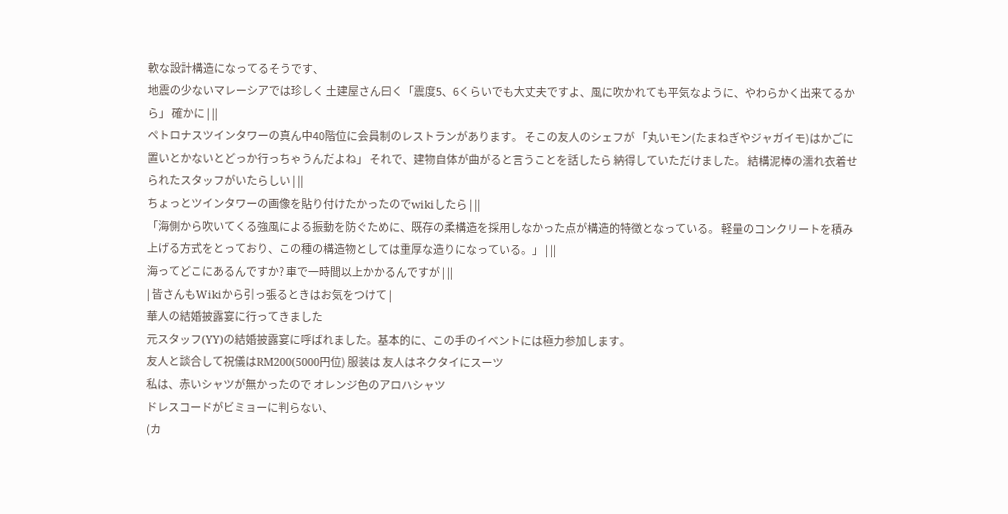軟な設計構造になってるそうです、
地震の少ないマレーシアでは珍しく 土建屋さん曰く「震度5、6くらいでも大丈夫ですよ、風に吹かれても平気なように、やわらかく出来てるから」 確かに | ||
ペトロナスツインタワーの真ん中40階位に会員制のレストランがあります。 そこの友人のシェフが 「丸いモン(たまねぎやジャガイモ)はかごに置いとかないとどっか行っちゃうんだよね」 それで、建物自体が曲がると言うことを話したら 納得していただけました。 結構泥棒の濡れ衣着せられたスタッフがいたらしい | ||
ちょっとツインタワーの画像を貼り付けたかったのでwikiしたら | ||
「海側から吹いてくる強風による振動を防ぐために、既存の柔構造を採用しなかった点が構造的特徴となっている。 軽量のコンクリートを積み上げる方式をとっており、この種の構造物としては重厚な造りになっている。」 | ||
海ってどこにあるんですか? 車で一時間以上かかるんですが | ||
| 皆さんもWikiから引っ張るときはお気をつけて |
華人の結婚披露宴に行ってきました
元スタッフ(YY)の結婚披露宴に呼ばれました。基本的に、この手のイベントには極力参加します。
友人と談合して祝儀はRM200(5000円位) 服装は 友人はネクタイにスーツ
私は、赤いシャツが無かったので オレンジ色のアロハシャツ
ドレスコードがビミョーに判らない、
(カ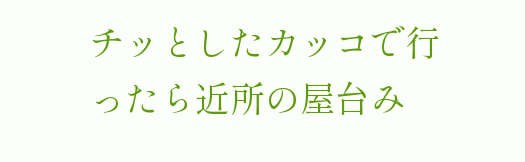チッとしたカッコで行ったら近所の屋台み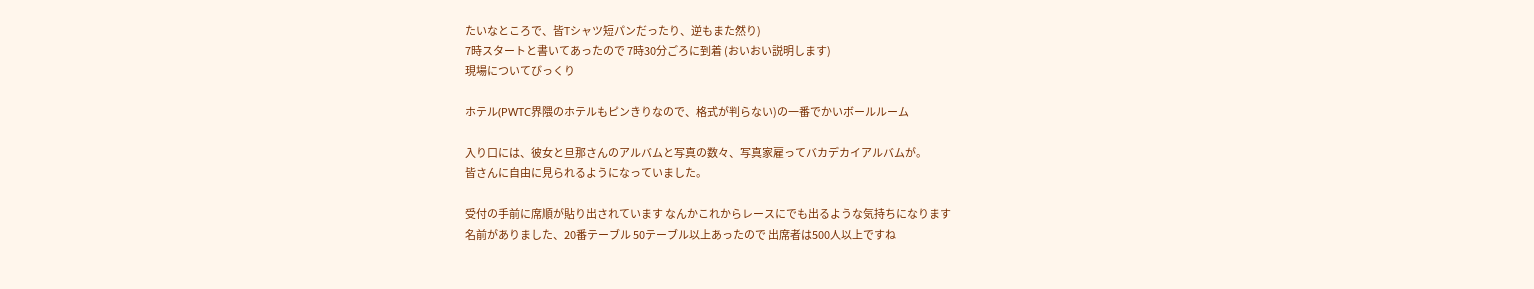たいなところで、皆Tシャツ短パンだったり、逆もまた然り)
7時スタートと書いてあったので 7時30分ごろに到着 (おいおい説明します)
現場についてびっくり

ホテル(PWTC界隈のホテルもピンきりなので、格式が判らない)の一番でかいボールルーム

入り口には、彼女と旦那さんのアルバムと写真の数々、写真家雇ってバカデカイアルバムが。
皆さんに自由に見られるようになっていました。

受付の手前に席順が貼り出されています なんかこれからレースにでも出るような気持ちになります
名前がありました、20番テーブル 50テーブル以上あったので 出席者は500人以上ですね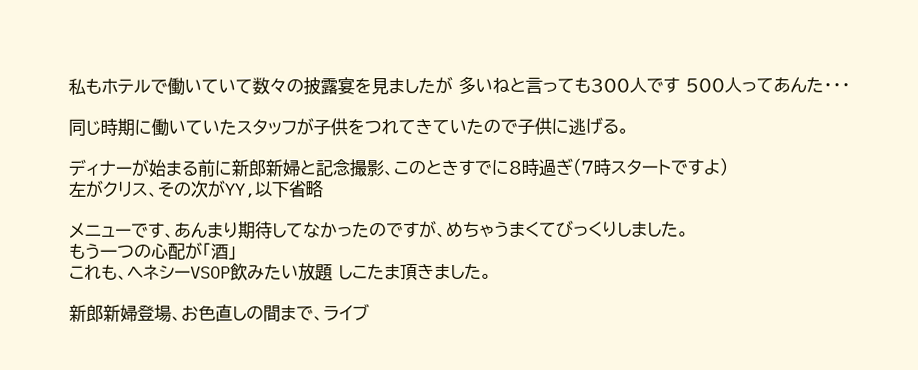私もホテルで働いていて数々の披露宴を見ましたが 多いねと言っても300人です 500人ってあんた・・・

同じ時期に働いていたスタッフが子供をつれてきていたので子供に逃げる。

ディナーが始まる前に新郎新婦と記念撮影、このときすでに8時過ぎ(7時スタートですよ)
左がクリス、その次がYY,以下省略

メニューです、あんまり期待してなかったのですが、めちゃうまくてびっくりしました。
もう一つの心配が「酒」
これも、ヘネシーVSOP飲みたい放題 しこたま頂きました。

新郎新婦登場、お色直しの間まで、ライブ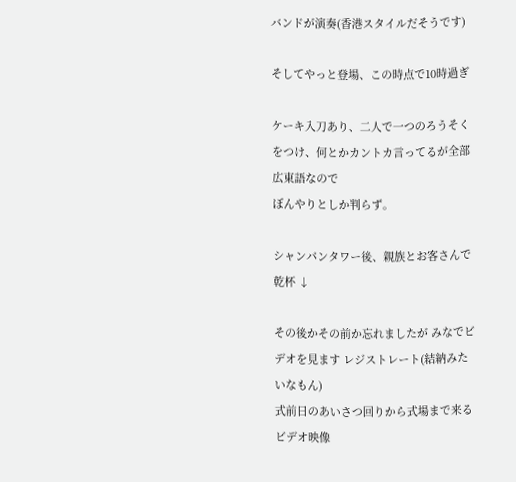バンドが演奏(香港スタイルだそうです)

そしてやっと登場、この時点で10時過ぎ

ケーキ入刀あり、二人で一つのろうそくをつけ、何とかカントカ言ってるが全部広東語なので
ぼんやりとしか判らず。

シャンパンタワー後、親族とお客さんで乾杯 ↓

その後かその前か忘れましたが みなでビデオを見ます レジストレート(結納みたいなもん)
式前日のあいさつ回りから式場まで来るビデオ映像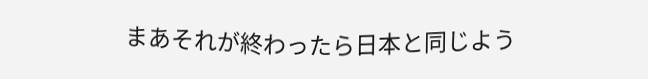まあそれが終わったら日本と同じよう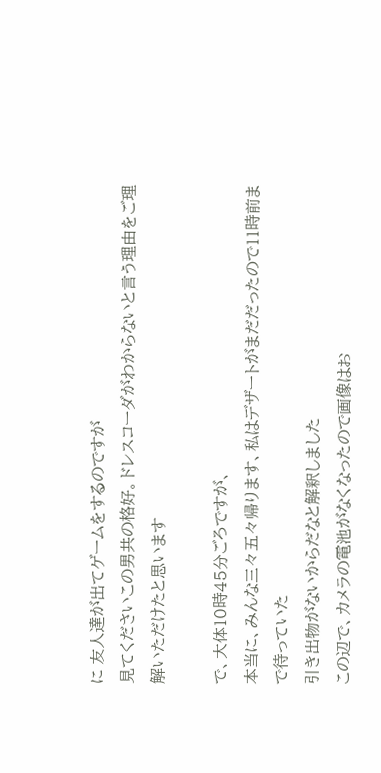に 友人達が出てゲームをするのですが
見てくださいこの男共の格好。ドレスコーダがわからないと言う理由をご理解いただけたと思います

で、大体10時45分ごろですが、
本当に、みんな三々五々帰ります、私はデザートがまだだったので11時前まで待っていた
引き出物がないからだなと解釈しました
この辺で、カメラの電池がなくなったので画像はお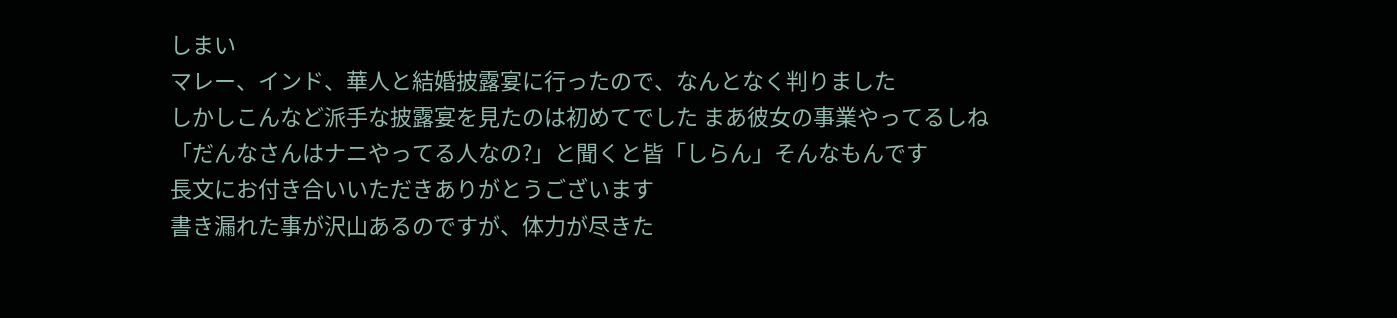しまい
マレー、インド、華人と結婚披露宴に行ったので、なんとなく判りました
しかしこんなど派手な披露宴を見たのは初めてでした まあ彼女の事業やってるしね
「だんなさんはナニやってる人なの?」と聞くと皆「しらん」そんなもんです
長文にお付き合いいただきありがとうございます
書き漏れた事が沢山あるのですが、体力が尽きた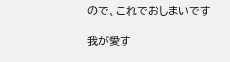ので、これでおしまいです

我が愛す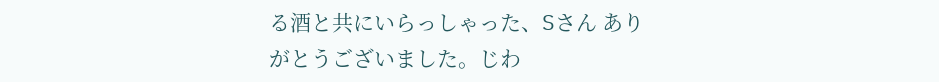る酒と共にいらっしゃった、Sさん ありがとうございました。じわ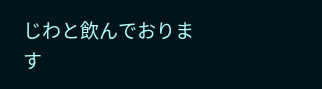じわと飲んでおります